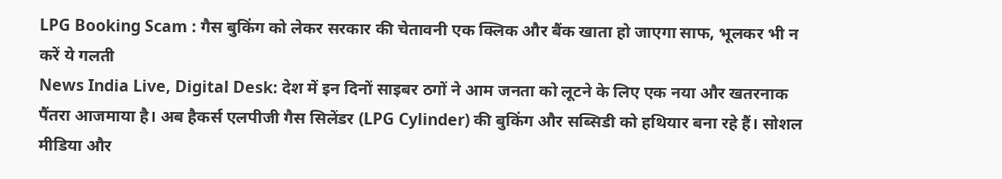LPG Booking Scam : गैस बुकिंग को लेकर सरकार की चेतावनी एक क्लिक और बैंक खाता हो जाएगा साफ, भूलकर भी न करें ये गलती
News India Live, Digital Desk: देश में इन दिनों साइबर ठगों ने आम जनता को लूटने के लिए एक नया और खतरनाक पैंतरा आजमाया है। अब हैकर्स एलपीजी गैस सिलेंडर (LPG Cylinder) की बुकिंग और सब्सिडी को हथियार बना रहे हैं। सोशल मीडिया और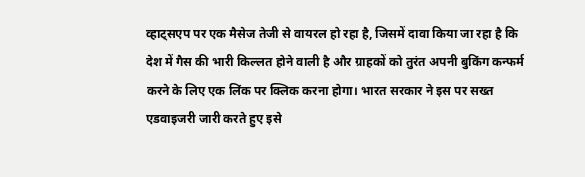व्हाट्सएप पर एक मैसेज तेजी से वायरल हो रहा है, जिसमें दावा किया जा रहा है कि देश में गैस की भारी किल्लत होने वाली है और ग्राहकों को तुरंत अपनी बुकिंग कन्फर्म करने के लिए एक लिंक पर क्लिक करना होगा। भारत सरकार ने इस पर सख्त एडवाइजरी जारी करते हुए इसे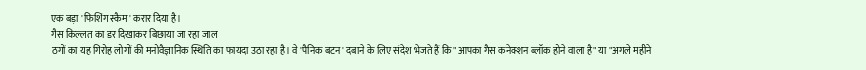एक बड़ा 'फिशिंग स्कैम' करार दिया है।
गैस किल्लत का डर दिखाकर बिछाया जा रहा जाल
ठगों का यह गिरोह लोगों की मनोवैज्ञानिक स्थिति का फायदा उठा रहा है। वे 'पैनिक बटन' दबाने के लिए संदेश भेजते हैं कि "आपका गैस कनेक्शन ब्लॉक होने वाला है" या "अगले महीने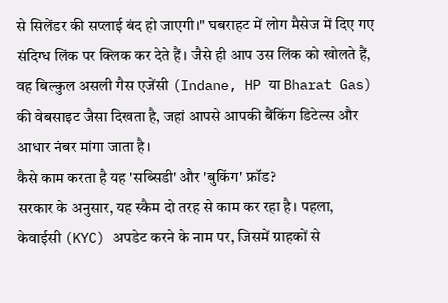से सिलेंडर की सप्लाई बंद हो जाएगी।" घबराहट में लोग मैसेज में दिए गए संदिग्ध लिंक पर क्लिक कर देते हैं। जैसे ही आप उस लिंक को खोलते हैं, वह बिल्कुल असली गैस एजेंसी (Indane, HP या Bharat Gas) की वेबसाइट जैसा दिखता है, जहां आपसे आपकी बैंकिंग डिटेल्स और आधार नंबर मांगा जाता है।
कैसे काम करता है यह 'सब्सिडी' और 'बुकिंग' फ्रॉड?
सरकार के अनुसार, यह स्कैम दो तरह से काम कर रहा है। पहला, केवाईसी (KYC) अपडेट करने के नाम पर, जिसमें ग्राहकों से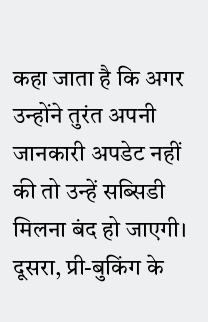कहा जाता है कि अगर उन्होंने तुरंत अपनी जानकारी अपडेट नहीं की तो उन्हें सब्सिडी मिलना बंद हो जाएगी। दूसरा, प्री-बुकिंग के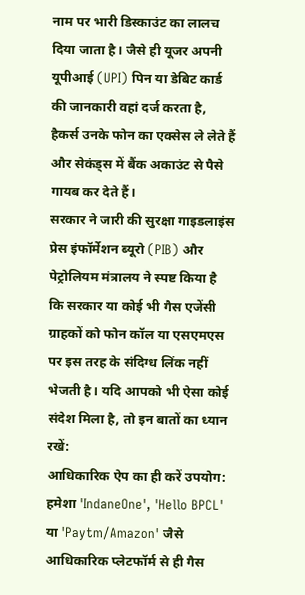नाम पर भारी डिस्काउंट का लालच दिया जाता है। जैसे ही यूजर अपनी यूपीआई (UPI) पिन या डेबिट कार्ड की जानकारी वहां दर्ज करता है, हैकर्स उनके फोन का एक्सेस ले लेते हैं और सेकंड्स में बैंक अकाउंट से पैसे गायब कर देते हैं।
सरकार ने जारी की सुरक्षा गाइडलाइंस
प्रेस इंफॉर्मेशन ब्यूरो (PIB) और पेट्रोलियम मंत्रालय ने स्पष्ट किया है कि सरकार या कोई भी गैस एजेंसी ग्राहकों को फोन कॉल या एसएमएस पर इस तरह के संदिग्ध लिंक नहीं भेजती है। यदि आपको भी ऐसा कोई संदेश मिला है, तो इन बातों का ध्यान रखें:
आधिकारिक ऐप का ही करें उपयोग: हमेशा 'IndaneOne', 'Hello BPCL' या 'Paytm/Amazon' जैसे आधिकारिक प्लेटफॉर्म से ही गैस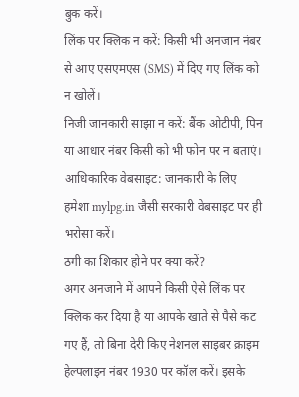बुक करें।
लिंक पर क्लिक न करें: किसी भी अनजान नंबर से आए एसएमएस (SMS) में दिए गए लिंक को न खोलें।
निजी जानकारी साझा न करें: बैंक ओटीपी, पिन या आधार नंबर किसी को भी फोन पर न बताएं।
आधिकारिक वेबसाइट: जानकारी के लिए हमेशा mylpg.in जैसी सरकारी वेबसाइट पर ही भरोसा करें।
ठगी का शिकार होने पर क्या करें?
अगर अनजाने में आपने किसी ऐसे लिंक पर क्लिक कर दिया है या आपके खाते से पैसे कट गए हैं, तो बिना देरी किए नेशनल साइबर क्राइम हेल्पलाइन नंबर 1930 पर कॉल करें। इसके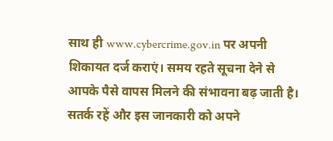साथ ही www.cybercrime.gov.in पर अपनी शिकायत दर्ज कराएं। समय रहते सूचना देने से आपके पैसे वापस मिलने की संभावना बढ़ जाती है। सतर्क रहें और इस जानकारी को अपने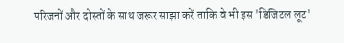परिजनों और दोस्तों के साथ जरूर साझा करें ताकि वे भी इस 'डिजिटल लूट'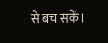से बच सकें।